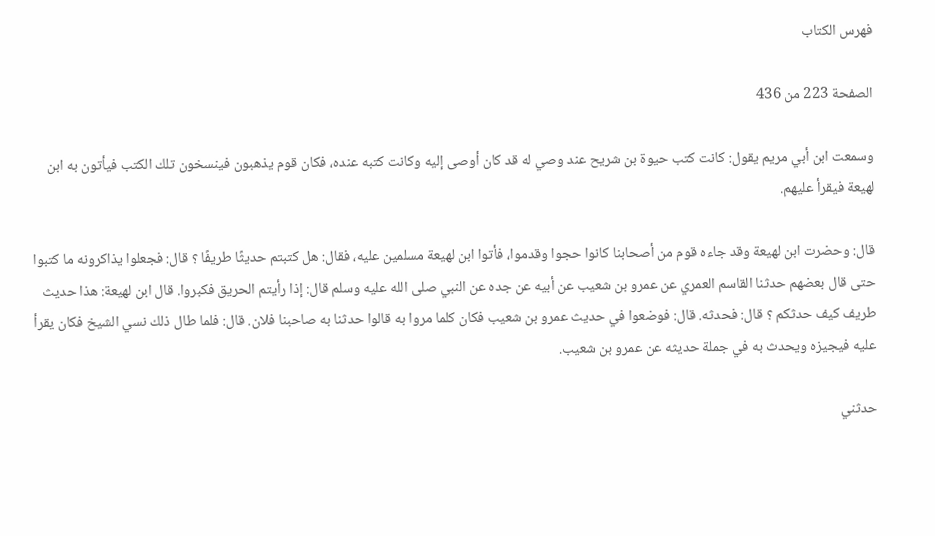فهرس الكتاب

الصفحة 223 من 436

وسمعت ابن أبي مريم يقول: كانت كتب حيوة بن شريح عند وصي له قد كان أوصى إليه وكانت كتبه عنده، فكان قوم يذهبون فينسخون تلك الكتب فيأتون به ابن لهيعة فيقرأ عليهم.

قال: وحضرت ابن لهيعة وقد جاءه قوم من أصحابنا كانوا حجوا وقدموا، فأتوا ابن لهيعة مسلمين عليه، فقال: هل كتبتم حديثًا طريفًا ؟ قال: فجعلوا يذاكرونه ما كتبوا حتى قال بعضهم حدثنا القاسم العمري عن عمرو بن شعيب عن أبيه عن جده عن النبي صلى الله عليه وسلم قال: إذا رأيتم الحريق فكبروا. قال ابن لهيعة: هذا حديث طريف كيف حدثكم ؟ قال: فحدثه. قال: فوضعوا في حديث عمرو بن شعيب فكان كلما مروا به قالوا حدثنا به صاحبنا فلان. قال: فلما طال ذلك نسي الشيخ فكان يقرأ عليه فيجيزه ويحدث به في جملة حديثه عن عمرو بن شعيب.

حدثني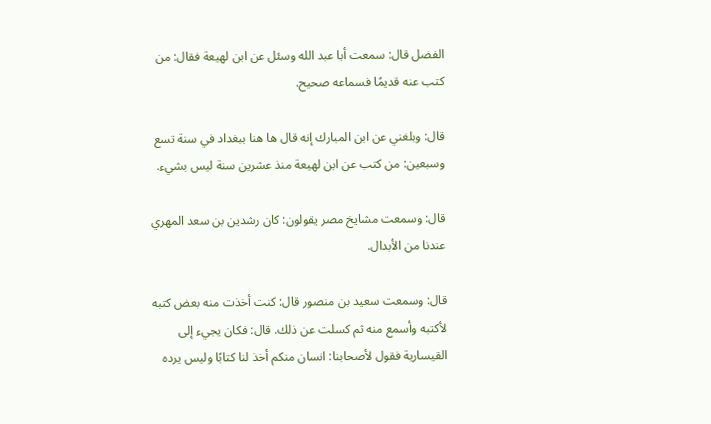الفضل قال: سمعت أبا عبد الله وسئل عن ابن لهيعة فقال: من كتب عنه قديمًا فسماعه صحيح.

قال: وبلغني عن ابن المبارك إنه قال ها هنا ببغداد في سنة تسع وسبعين: من كتب عن ابن لهيعة منذ عشرين سنة ليس بشيء.

قال: وسمعت مشايخ مصر يقولون: كان رشدين بن سعد المهري عندنا من الأبدال.

قال: وسمعت سعيد بن منصور قال: كنت أخذت منه بعض كتبه لأكتبه وأسمع منه ثم كسلت عن ذلك. قال: فكان يجيء إلى القيسارية فقول لأصحابنا: انسان منكم أخذ لنا كتابًا وليس يرده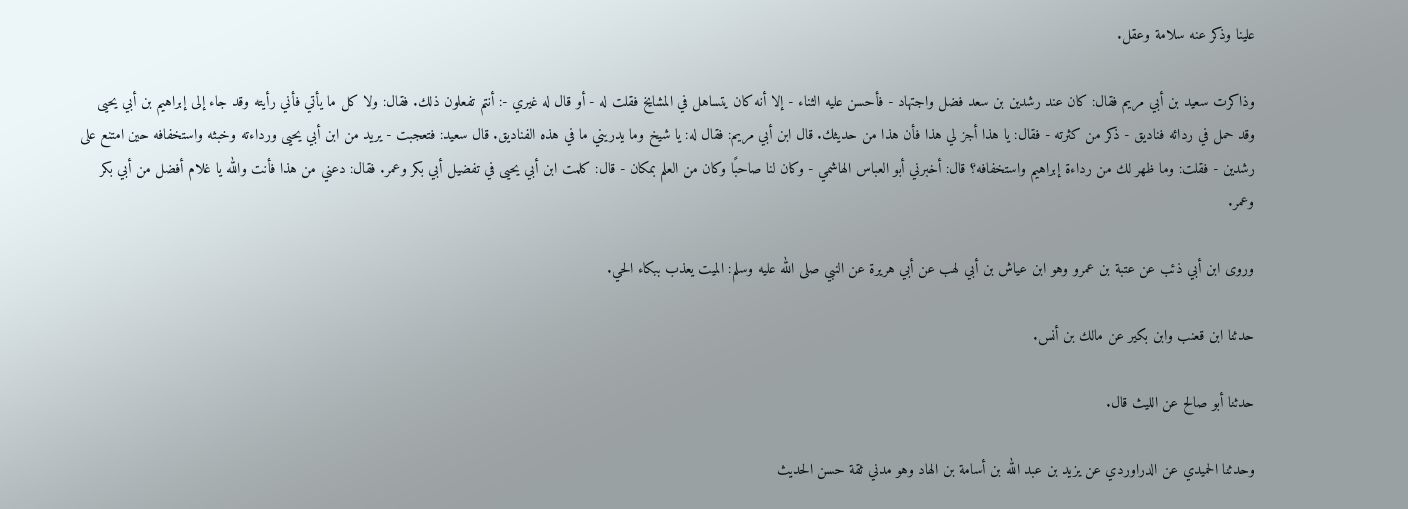علينا وذكر عنه سلامة وعقل.

وذاكرت سعيد بن أبي مريم فقال: كان عند رشدين بن سعد فضل واجتهاد - فأحسن عليه الثناء - إلا أنه كان يتساهل في المشايخ فقلت له - أو قال له غيري -: أنتم تفعلون ذلك. فقال: ولا كل ما يأتي فأني رأيته وقد جاء إلى إبراهيم بن أبي يحيى وقد حمل في ردائه فناديق - ذكر من كثرته - فقال: يا هذا أجز لي هذا فأن هذا من حديثك. قال ابن أبي مريم: فقال له: يا شيخ وما يدريني ما في هذه الفناديق. قال سعيد: فتعجبت - يريد من ابن أبي يحيى ورداءته وخبثه واستخفافه حين امتنع على رشدين - فقلت: وما ظهر لك من رداءة إبراهيم واستخفافه؟ قال: أخبرني أبو العباس الهاشمي - وكان لنا صاحبًا وكان من العلم بمكان - قال: كلمت ابن أبي يحيى في تفضيل أبي بكر وعمر. فقال: دعني من هذا فأنت والله يا غلام أفضل من أبي بكر وعمر.

وروى ابن أبي ذئب عن عتبة بن عمرو وهو ابن عياش بن أبي لهب عن أبي هريرة عن النبي صلى الله عليه وسلم: الميت يعذب ببكاء الحي.

حدثنا ابن قعنب وابن بكير عن مالك بن أنس.

حدثنا أبو صالح عن الليث قال.

وحدثنا الحميدي عن الدراوردي عن يزيد بن عبد الله بن أسامة بن الهاد وهو مدني ثقة حسن الحديث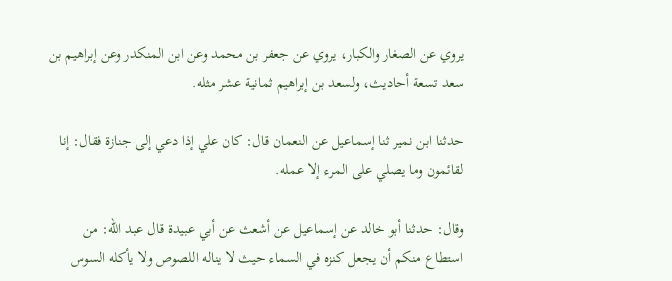يروي عن الصغار والكبار، يروي عن جعفر بن محمد وعن ابن المنكدر وعن إبراهيم بن سعد تسعة أحاديث، ولسعد بن إبراهيم ثمانية عشر مثله.

حدثنا ابن نمير ثنا إسماعيل عن النعمان قال: كان علي إذا دعي إلى جنازة فقال: إنا لقائمون وما يصلي على المرء إلا عمله.

وقال: حدثنا أبو خالد عن إسماعيل عن أشعث عن أبي عبيدة قال عبد الله: من استطاع منكم أن يجعل كنزه في السماء حيث لا يناله اللصوص ولا يأكله السوس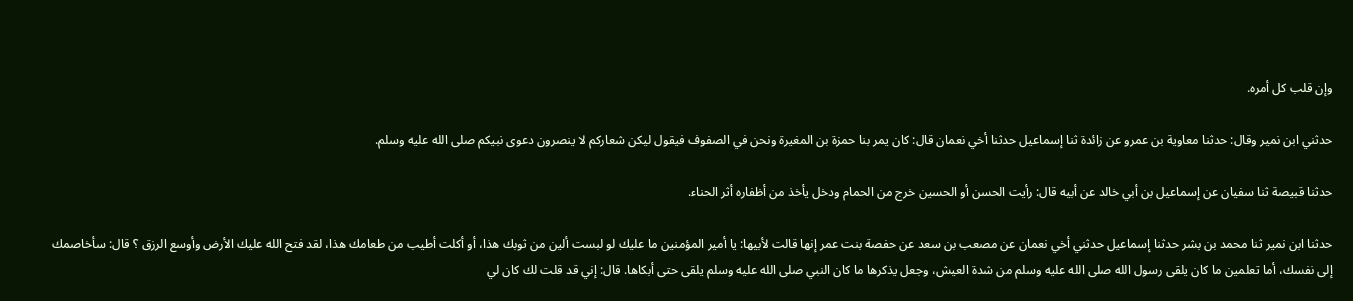وإن قلب كل أمره.

حدثني ابن نمير وقال: حدثنا معاوية بن عمرو عن زائدة ثنا إسماعيل حدثنا أخي نعمان قال: كان يمر بنا حمزة بن المغيرة ونحن في الصفوف فيقول ليكن شعاركم لا ينصرون دعوى نبيكم صلى الله عليه وسلم.

حدثنا قبيصة ثنا سفيان عن إسماعيل بن أبي خالد عن أبيه قال: رأيت الحسن أو الحسين خرج من الحمام ودخل يأخذ من أظفاره أثر الحناء.

حدثنا ابن نمير ثنا محمد بن بشر حدثنا إسماعيل حدثني أخي نعمان عن مصعب بن سعد عن حفصة بنت عمر إنها قالت لأبيها: يا أمير المؤمنين ما عليك لو لبست ألين من ثوبك هذا، أو أكلت أطيب من طعامك هذا، لقد فتح الله عليك الأرض وأوسع الرزق ؟ قال: سأخاصمك إلى نفسك، أما تعلمين ما كان يلقى رسول الله صلى الله عليه وسلم من شدة العيش، وجعل يذكرها ما كان النبي صلى الله عليه وسلم يلقى حتى أبكاها. قال: إني قد قلت لك كان لي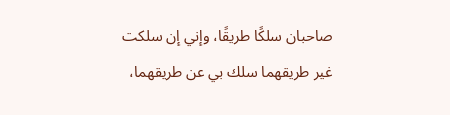صاحبان سلكًا طريقًا، وإني إن سلكت غير طريقهما سلك بي عن طريقهما،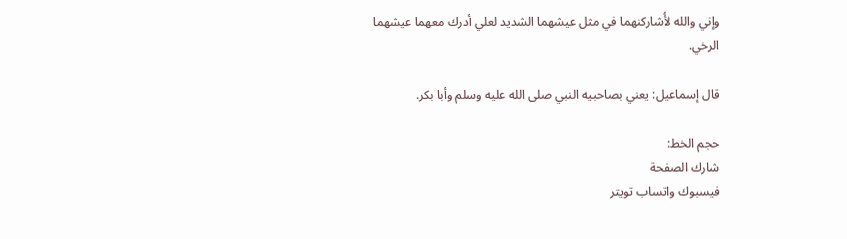وإني والله لأُشاركنهما في مثل عيشهما الشديد لعلي أدرك معهما عيشهما الرخي.

قال إسماعيل: يعني بصاحبيه النبي صلى الله عليه وسلم وأبا بكر.

حجم الخط:
شارك الصفحة
فيسبوك واتساب تويتر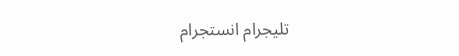تليجرام انستجرام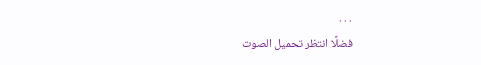. . .
فضلًا انتظر تحميل الصوت